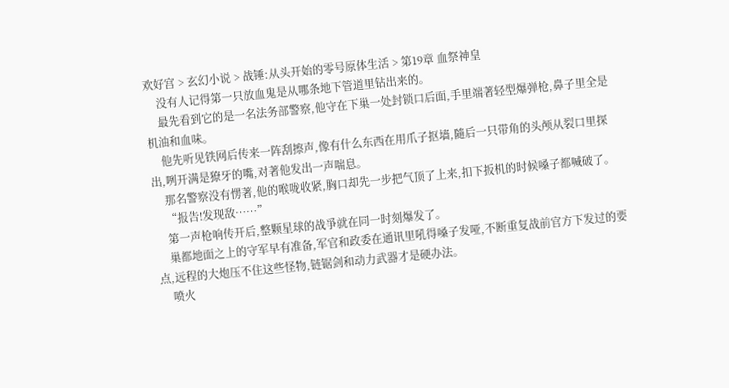欢好宫 > 玄幻小说 > 战锤:从头开始的零号原体生活 > 第19章 血祭神皇
    没有人记得第一只放血鬼是从哪条地下管道里钻出来的。
    最先看到它的是一名法务部警察,他守在下巢一处封锁口后面,手里端著轻型爆弹枪,鼻子里全是机油和血味。
    他先听见铁网后传来一阵刮擦声,像有什么东西在用爪子抠墙,隨后一只带角的头颅从裂口里探出,咧开满是獠牙的嘴,对著他发出一声喘息。
    那名警察没有愣著,他的喉咙收紧,胸口却先一步把气顶了上来,扣下扳机的时候嗓子都喊破了。
    “报告!发现敌……”
    第一声枪响传开后,整颗星球的战爭就在同一时刻爆发了。
    巢都地面之上的守军早有准备,军官和政委在通讯里吼得嗓子发哑,不断重复战前官方下发过的要点,远程的大炮压不住这些怪物,链锯剑和动力武器才是硬办法。
    喷火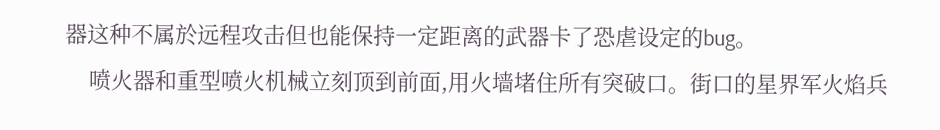器这种不属於远程攻击但也能保持一定距离的武器卡了恐虐设定的bug。
    喷火器和重型喷火机械立刻顶到前面,用火墙堵住所有突破口。街口的星界军火焰兵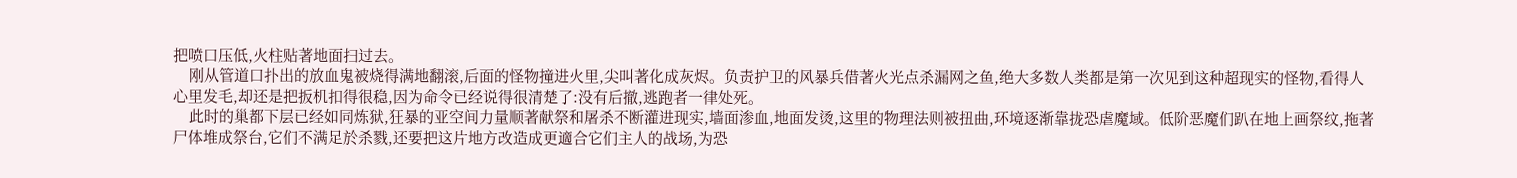把喷口压低,火柱贴著地面扫过去。
    刚从管道口扑出的放血鬼被烧得满地翻滚,后面的怪物撞进火里,尖叫著化成灰烬。负责护卫的风暴兵借著火光点杀漏网之鱼,绝大多数人类都是第一次见到这种超现实的怪物,看得人心里发毛,却还是把扳机扣得很稳,因为命令已经说得很清楚了:没有后撤,逃跑者一律处死。
    此时的巢都下层已经如同炼狱,狂暴的亚空间力量顺著献祭和屠杀不断灌进现实,墙面渗血,地面发烫,这里的物理法则被扭曲,环境逐渐靠拢恐虐魔域。低阶恶魔们趴在地上画祭纹,拖著尸体堆成祭台,它们不满足於杀戮,还要把这片地方改造成更適合它们主人的战场,为恐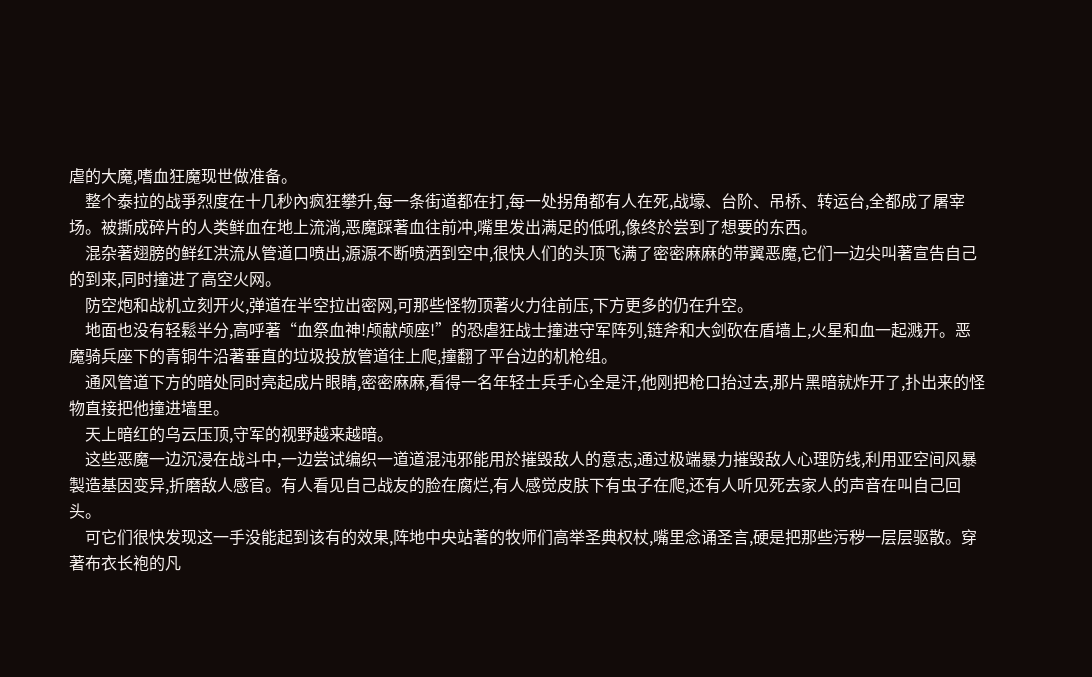虐的大魔,嗜血狂魔现世做准备。
    整个泰拉的战爭烈度在十几秒內疯狂攀升,每一条街道都在打,每一处拐角都有人在死,战壕、台阶、吊桥、转运台,全都成了屠宰场。被撕成碎片的人类鲜血在地上流淌,恶魔踩著血往前冲,嘴里发出满足的低吼,像终於尝到了想要的东西。
    混杂著翅膀的鲜红洪流从管道口喷出,源源不断喷洒到空中,很快人们的头顶飞满了密密麻麻的带翼恶魔,它们一边尖叫著宣告自己的到来,同时撞进了高空火网。
    防空炮和战机立刻开火,弹道在半空拉出密网,可那些怪物顶著火力往前压,下方更多的仍在升空。
    地面也没有轻鬆半分,高呼著“血祭血神!颅献颅座!”的恐虐狂战士撞进守军阵列,链斧和大剑砍在盾墙上,火星和血一起溅开。恶魔骑兵座下的青铜牛沿著垂直的垃圾投放管道往上爬,撞翻了平台边的机枪组。
    通风管道下方的暗处同时亮起成片眼睛,密密麻麻,看得一名年轻士兵手心全是汗,他刚把枪口抬过去,那片黑暗就炸开了,扑出来的怪物直接把他撞进墙里。
    天上暗红的乌云压顶,守军的视野越来越暗。
    这些恶魔一边沉浸在战斗中,一边尝试编织一道道混沌邪能用於摧毁敌人的意志,通过极端暴力摧毁敌人心理防线,利用亚空间风暴製造基因变异,折磨敌人感官。有人看见自己战友的脸在腐烂,有人感觉皮肤下有虫子在爬,还有人听见死去家人的声音在叫自己回头。
    可它们很快发现这一手没能起到该有的效果,阵地中央站著的牧师们高举圣典权杖,嘴里念诵圣言,硬是把那些污秽一层层驱散。穿著布衣长袍的凡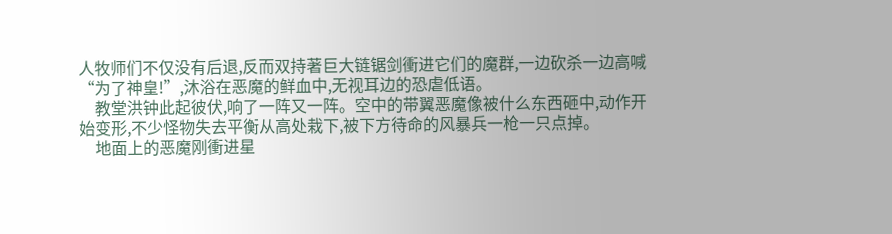人牧师们不仅没有后退,反而双持著巨大链锯剑衝进它们的魔群,一边砍杀一边高喊“为了神皇!”,沐浴在恶魔的鲜血中,无视耳边的恐虐低语。
    教堂洪钟此起彼伏,响了一阵又一阵。空中的带翼恶魔像被什么东西砸中,动作开始变形,不少怪物失去平衡从高处栽下,被下方待命的风暴兵一枪一只点掉。
    地面上的恶魔刚衝进星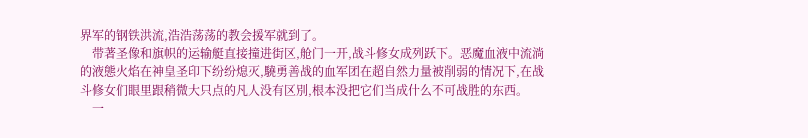界军的钢铁洪流,浩浩荡荡的教会援军就到了。
    带著圣像和旗帜的运输艇直接撞进街区,舱门一开,战斗修女成列跃下。恶魔血液中流淌的液態火焰在神皇圣印下纷纷熄灭,驍勇善战的血军团在超自然力量被削弱的情况下,在战斗修女们眼里跟稍微大只点的凡人没有区別,根本没把它们当成什么不可战胜的东西。
    一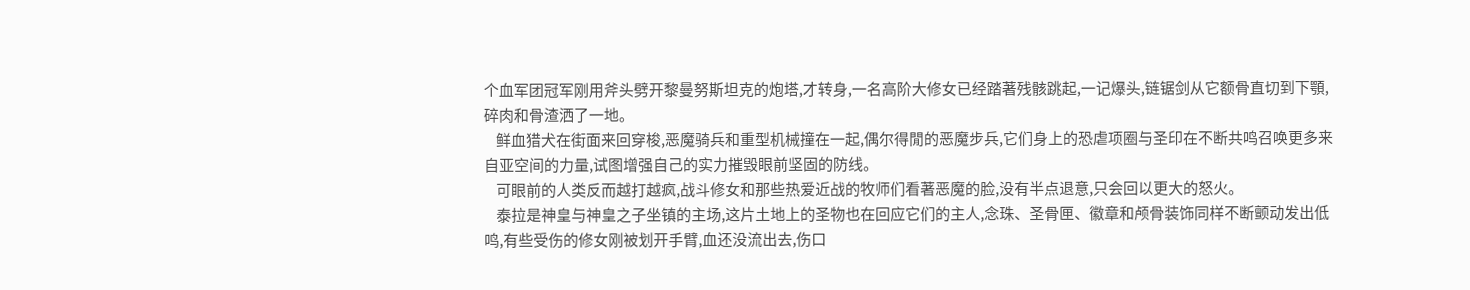个血军团冠军刚用斧头劈开黎曼努斯坦克的炮塔,才转身,一名高阶大修女已经踏著残骸跳起,一记爆头,链锯剑从它额骨直切到下顎,碎肉和骨渣洒了一地。
    鲜血猎犬在街面来回穿梭,恶魔骑兵和重型机械撞在一起,偶尔得閒的恶魔步兵,它们身上的恐虐项圈与圣印在不断共鸣召唤更多来自亚空间的力量,试图增强自己的实力摧毁眼前坚固的防线。
    可眼前的人类反而越打越疯,战斗修女和那些热爱近战的牧师们看著恶魔的脸,没有半点退意,只会回以更大的怒火。
    泰拉是神皇与神皇之子坐镇的主场,这片土地上的圣物也在回应它们的主人,念珠、圣骨匣、徽章和颅骨装饰同样不断颤动发出低鸣,有些受伤的修女刚被划开手臂,血还没流出去,伤口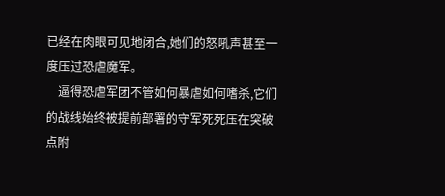已经在肉眼可见地闭合,她们的怒吼声甚至一度压过恐虐魔军。
    逼得恐虐军团不管如何暴虐如何嗜杀,它们的战线始终被提前部署的守军死死压在突破点附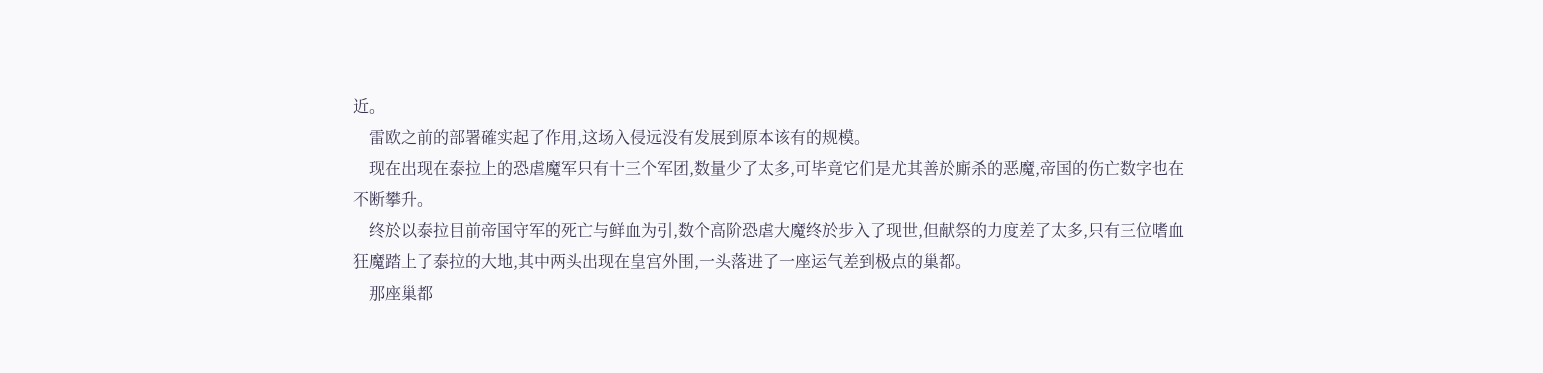近。
    雷欧之前的部署確实起了作用,这场入侵远没有发展到原本该有的规模。
    现在出现在泰拉上的恐虐魔军只有十三个军团,数量少了太多,可毕竟它们是尤其善於廝杀的恶魔,帝国的伤亡数字也在不断攀升。
    终於以泰拉目前帝国守军的死亡与鲜血为引,数个高阶恐虐大魔终於步入了现世,但献祭的力度差了太多,只有三位嗜血狂魔踏上了泰拉的大地,其中两头出现在皇宫外围,一头落进了一座运气差到极点的巢都。
    那座巢都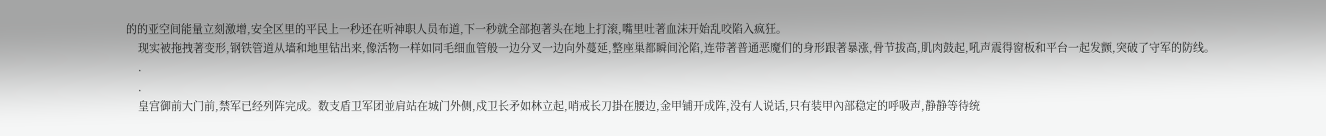的的亚空间能量立刻激增,安全区里的平民上一秒还在听神职人员布道,下一秒就全部抱著头在地上打滚,嘴里吐著血沫开始乱咬陷入疯狂。
    现实被拖拽著变形,钢铁管道从墙和地里钻出来,像活物一样如同毛细血管般一边分叉一边向外蔓延,整座巢都瞬间沦陷,连带著普通恶魔们的身形跟著暴涨,骨节拔高,肌肉鼓起,吼声震得窗板和平台一起发颤,突破了守军的防线。
    .
    .
    皇宫御前大门前,禁军已经列阵完成。数支盾卫军团並肩站在城门外侧,戍卫长矛如林立起,哨戒长刀掛在腰边,金甲铺开成阵,没有人说话,只有装甲內部稳定的呼吸声,静静等待统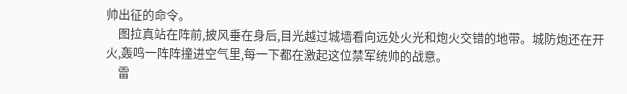帅出征的命令。
    图拉真站在阵前,披风垂在身后,目光越过城墙看向远处火光和炮火交错的地带。城防炮还在开火,轰鸣一阵阵撞进空气里,每一下都在激起这位禁军统帅的战意。
    雷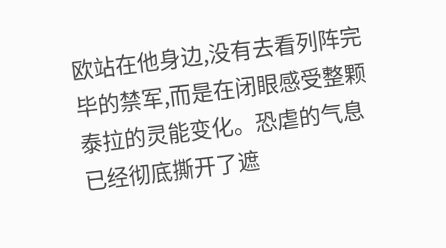欧站在他身边,没有去看列阵完毕的禁军,而是在闭眼感受整颗泰拉的灵能变化。恐虐的气息已经彻底撕开了遮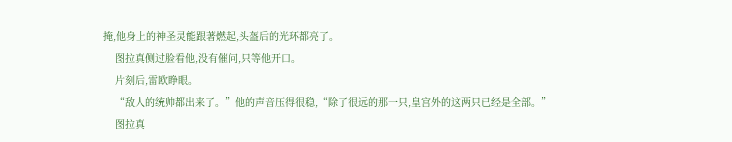掩,他身上的神圣灵能跟著燃起,头盔后的光环都亮了。
    图拉真侧过脸看他,没有催问,只等他开口。
    片刻后,雷欧睁眼。
    “敌人的统帅都出来了。”他的声音压得很稳,“除了很远的那一只,皇宫外的这两只已经是全部。”
    图拉真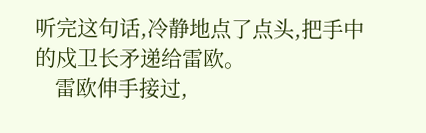听完这句话,冷静地点了点头,把手中的戍卫长矛递给雷欧。
    雷欧伸手接过,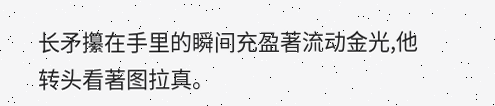长矛攥在手里的瞬间充盈著流动金光,他转头看著图拉真。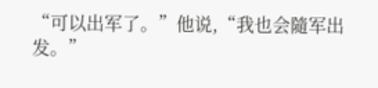“可以出军了。”他说,“我也会隨军出发。”